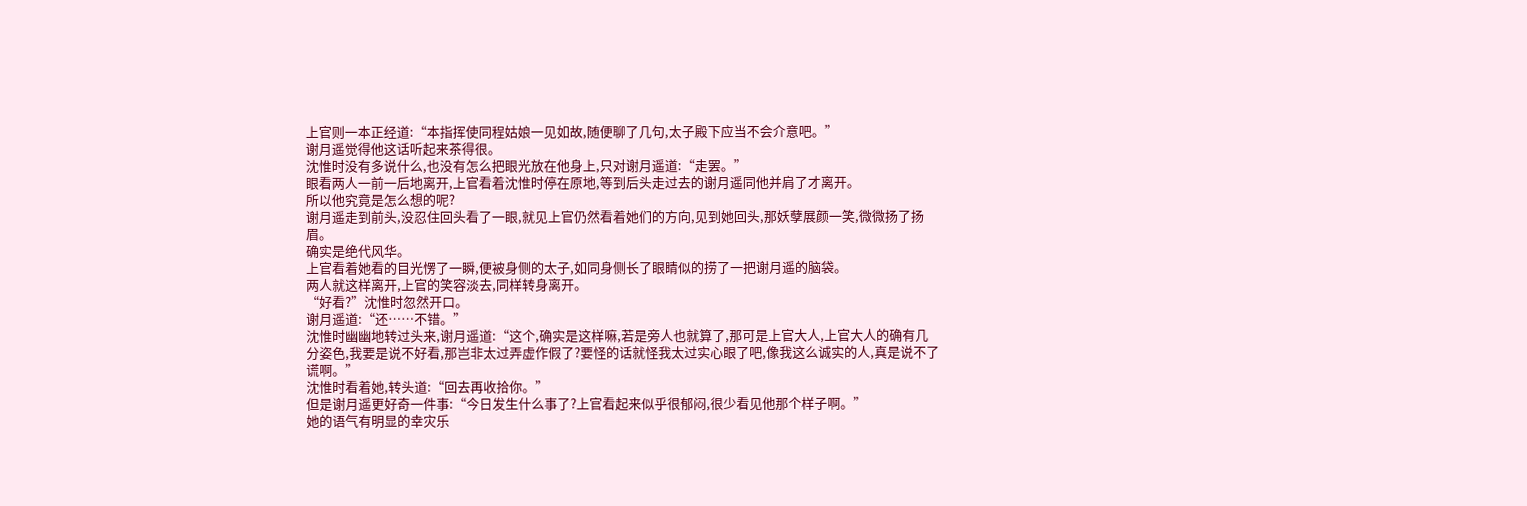上官则一本正经道:“本指挥使同程姑娘一见如故,随便聊了几句,太子殿下应当不会介意吧。”
谢月遥觉得他这话听起来茶得很。
沈惟时没有多说什么,也没有怎么把眼光放在他身上,只对谢月遥道:“走罢。”
眼看两人一前一后地离开,上官看着沈惟时停在原地,等到后头走过去的谢月遥同他并肩了才离开。
所以他究竟是怎么想的呢?
谢月遥走到前头,没忍住回头看了一眼,就见上官仍然看着她们的方向,见到她回头,那妖孽展颜一笑,微微扬了扬眉。
确实是绝代风华。
上官看着她看的目光愣了一瞬,便被身侧的太子,如同身侧长了眼睛似的捞了一把谢月遥的脑袋。
两人就这样离开,上官的笑容淡去,同样转身离开。
“好看?”沈惟时忽然开口。
谢月遥道:“还……不错。”
沈惟时幽幽地转过头来,谢月遥道:“这个,确实是这样嘛,若是旁人也就算了,那可是上官大人,上官大人的确有几分姿色,我要是说不好看,那岂非太过弄虚作假了?要怪的话就怪我太过实心眼了吧,像我这么诚实的人,真是说不了谎啊。”
沈惟时看着她,转头道:“回去再收拾你。”
但是谢月遥更好奇一件事:“今日发生什么事了?上官看起来似乎很郁闷,很少看见他那个样子啊。”
她的语气有明显的幸灾乐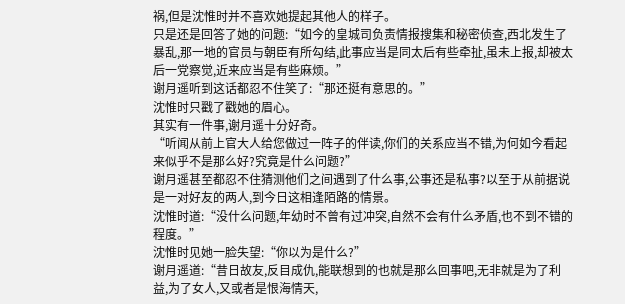祸,但是沈惟时并不喜欢她提起其他人的样子。
只是还是回答了她的问题:“如今的皇城司负责情报搜集和秘密侦查,西北发生了暴乱,那一地的官员与朝臣有所勾结,此事应当是同太后有些牵扯,虽未上报,却被太后一党察觉,近来应当是有些麻烦。”
谢月遥听到这话都忍不住笑了:“那还挺有意思的。”
沈惟时只戳了戳她的眉心。
其实有一件事,谢月遥十分好奇。
“听闻从前上官大人给您做过一阵子的伴读,你们的关系应当不错,为何如今看起来似乎不是那么好?究竟是什么问题?”
谢月遥甚至都忍不住猜测他们之间遇到了什么事,公事还是私事?以至于从前据说是一对好友的两人,到今日这相逢陌路的情景。
沈惟时道:“没什么问题,年幼时不曾有过冲突,自然不会有什么矛盾,也不到不错的程度。”
沈惟时见她一脸失望:“你以为是什么?”
谢月遥道:“昔日故友,反目成仇,能联想到的也就是那么回事吧,无非就是为了利益,为了女人,又或者是恨海情天,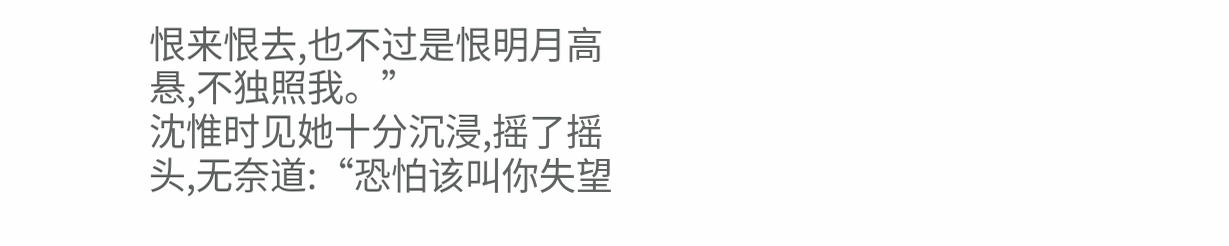恨来恨去,也不过是恨明月高悬,不独照我。”
沈惟时见她十分沉浸,摇了摇头,无奈道:“恐怕该叫你失望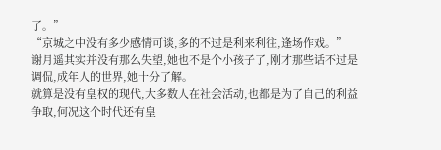了。”
“京城之中没有多少感情可谈,多的不过是利来利往,逢场作戏。”
谢月遥其实并没有那么失望,她也不是个小孩子了,刚才那些话不过是调侃,成年人的世界,她十分了解。
就算是没有皇权的现代,大多数人在社会活动,也都是为了自己的利益争取,何况这个时代还有皇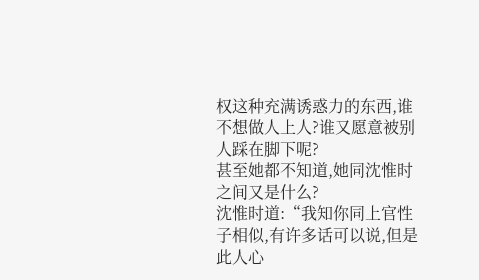权这种充满诱惑力的东西,谁不想做人上人?谁又愿意被别人踩在脚下呢?
甚至她都不知道,她同沈惟时之间又是什么?
沈惟时道:“我知你同上官性子相似,有许多话可以说,但是此人心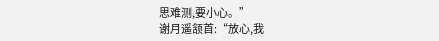思难测,要小心。”
谢月遥颔首:“放心,我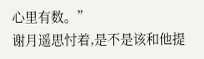心里有数。”
谢月遥思忖着,是不是该和他提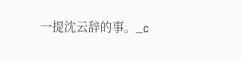一提沈云辞的事。_c